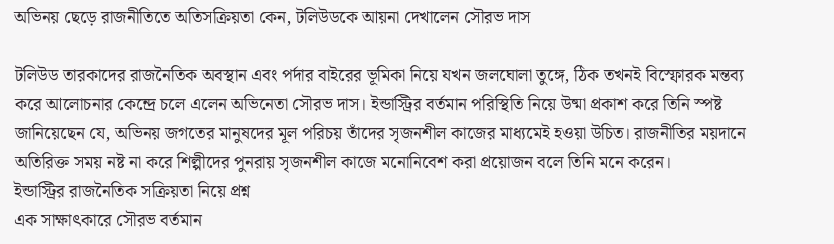অভিনয় ছেড়ে রাজনীতিতে অতিসক্রিয়তা কেন, টলিউডকে আয়না দেখালেন সৌরভ দাস

টলিউড তারকাদের রাজনৈতিক অবস্থান এবং পর্দার বাইরের ভূমিকা নিয়ে যখন জলঘোলা তুঙ্গে, ঠিক তখনই বিস্ফোরক মন্তব্য করে আলোচনার কেন্দ্রে চলে এলেন অভিনেতা সৌরভ দাস। ইন্ডাস্ট্রির বর্তমান পরিস্থিতি নিয়ে উষ্মা প্রকাশ করে তিনি স্পষ্ট জানিয়েছেন যে, অভিনয় জগতের মানুষদের মূল পরিচয় তাঁদের সৃজনশীল কাজের মাধ্যমেই হওয়া উচিত। রাজনীতির ময়দানে অতিরিক্ত সময় নষ্ট না করে শিল্পীদের পুনরায় সৃজনশীল কাজে মনোনিবেশ করা প্রয়োজন বলে তিনি মনে করেন।
ইন্ডাস্ট্রির রাজনৈতিক সক্রিয়তা নিয়ে প্রশ্ন
এক সাক্ষাৎকারে সৌরভ বর্তমান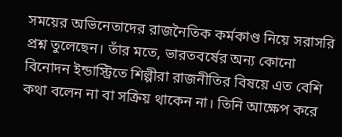সময়ের অভিনেতাদের রাজনৈতিক কর্মকাণ্ড নিয়ে সরাসরি প্রশ্ন তুলেছেন। তাঁর মতে, ভারতবর্ষের অন্য কোনো বিনোদন ইন্ডাস্ট্রিতে শিল্পীরা রাজনীতির বিষয়ে এত বেশি কথা বলেন না বা সক্রিয় থাকেন না। তিনি আক্ষেপ করে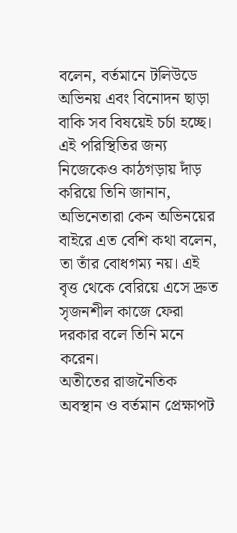বলেন, বর্তমানে টলিউডে অভিনয় এবং বিনোদন ছাড়া বাকি সব বিষয়েই চর্চা হচ্ছে। এই পরিস্থিতির জন্য নিজেকেও কাঠগড়ায় দাঁড় করিয়ে তিনি জানান, অভিনেতারা কেন অভিনয়ের বাইরে এত বেশি কথা বলেন, তা তাঁর বোধগম্য নয়। এই বৃত্ত থেকে বেরিয়ে এসে দ্রুত সৃজনশীল কাজে ফেরা দরকার বলে তিনি মনে করেন।
অতীতের রাজনৈতিক অবস্থান ও বর্তমান প্রেক্ষাপট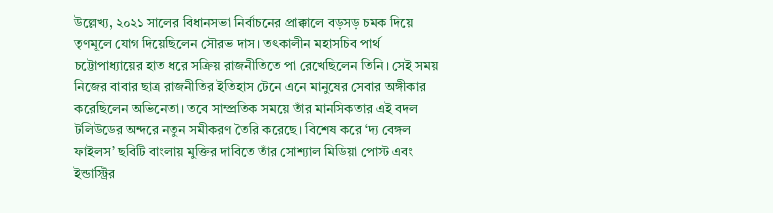উল্লেখ্য, ২০২১ সালের বিধানসভা নির্বাচনের প্রাক্কালে বড়সড় চমক দিয়ে তৃণমূলে যোগ দিয়েছিলেন সৌরভ দাস। তৎকালীন মহাসচিব পার্থ চট্টোপাধ্যায়ের হাত ধরে সক্রিয় রাজনীতিতে পা রেখেছিলেন তিনি। সেই সময় নিজের বাবার ছাত্র রাজনীতির ইতিহাস টেনে এনে মানুষের সেবার অঙ্গীকার করেছিলেন অভিনেতা। তবে সাম্প্রতিক সময়ে তাঁর মানসিকতার এই বদল টলিউডের অন্দরে নতুন সমীকরণ তৈরি করেছে। বিশেষ করে ‘দ্য বেঙ্গল ফাইলস’ ছবিটি বাংলায় মুক্তির দাবিতে তাঁর সোশ্যাল মিডিয়া পোস্ট এবং ইন্ডাস্ট্রির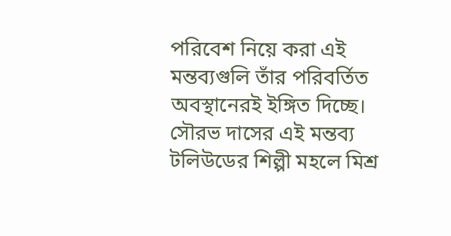পরিবেশ নিয়ে করা এই মন্তব্যগুলি তাঁর পরিবর্তিত অবস্থানেরই ইঙ্গিত দিচ্ছে।
সৌরভ দাসের এই মন্তব্য টলিউডের শিল্পী মহলে মিশ্র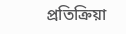প্রতিক্রিয়া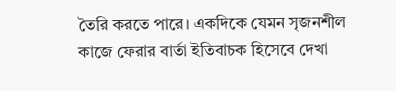তৈরি করতে পারে। একদিকে যেমন সৃজনশীল কাজে ফেরার বার্তা ইতিবাচক হিসেবে দেখা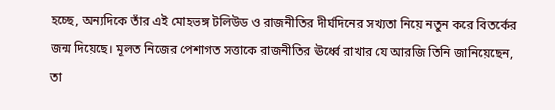হচ্ছে, অন্যদিকে তাঁর এই মোহভঙ্গ টলিউড ও রাজনীতির দীর্ঘদিনের সখ্যতা নিয়ে নতুন করে বিতর্কের জন্ম দিয়েছে। মূলত নিজের পেশাগত সত্তাকে রাজনীতির ঊর্ধ্বে রাখার যে আরজি তিনি জানিয়েছেন, তা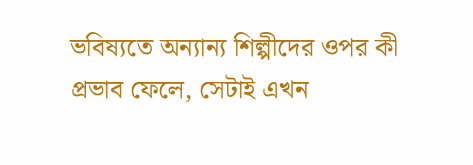ভবিষ্যতে অন্যান্য শিল্পীদের ওপর কী প্রভাব ফেলে, সেটাই এখন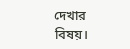দেখার বিষয়।